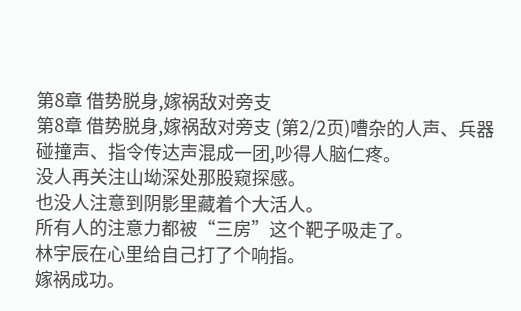第8章 借势脱身,嫁祸敌对旁支
第8章 借势脱身,嫁祸敌对旁支 (第2/2页)嘈杂的人声、兵器碰撞声、指令传达声混成一团,吵得人脑仁疼。
没人再关注山坳深处那股窥探感。
也没人注意到阴影里藏着个大活人。
所有人的注意力都被“三房”这个靶子吸走了。
林宇辰在心里给自己打了个响指。
嫁祸成功。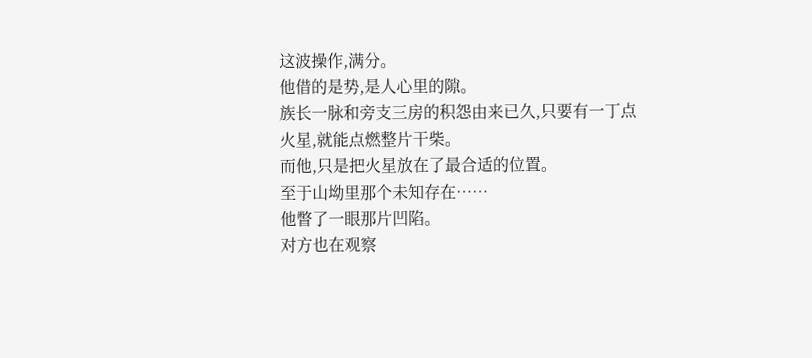这波操作,满分。
他借的是势,是人心里的隙。
族长一脉和旁支三房的积怨由来已久,只要有一丁点火星,就能点燃整片干柴。
而他,只是把火星放在了最合适的位置。
至于山坳里那个未知存在……
他瞥了一眼那片凹陷。
对方也在观察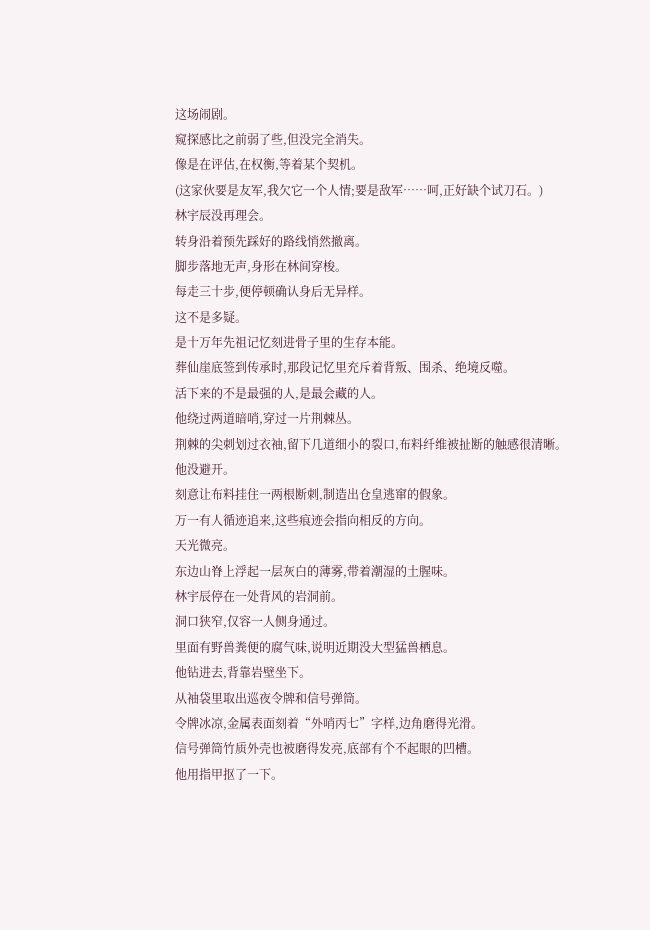这场闹剧。
窥探感比之前弱了些,但没完全消失。
像是在评估,在权衡,等着某个契机。
(这家伙要是友军,我欠它一个人情;要是敌军……呵,正好缺个试刀石。)
林宇辰没再理会。
转身沿着预先踩好的路线悄然撤离。
脚步落地无声,身形在林间穿梭。
每走三十步,便停顿确认身后无异样。
这不是多疑。
是十万年先祖记忆刻进骨子里的生存本能。
葬仙崖底签到传承时,那段记忆里充斥着背叛、围杀、绝境反噬。
活下来的不是最强的人,是最会藏的人。
他绕过两道暗哨,穿过一片荆棘丛。
荆棘的尖刺划过衣袖,留下几道细小的裂口,布料纤维被扯断的触感很清晰。
他没避开。
刻意让布料挂住一两根断刺,制造出仓皇逃窜的假象。
万一有人循迹追来,这些痕迹会指向相反的方向。
天光微亮。
东边山脊上浮起一层灰白的薄雾,带着潮湿的土腥味。
林宇辰停在一处背风的岩洞前。
洞口狭窄,仅容一人侧身通过。
里面有野兽粪便的腐气味,说明近期没大型猛兽栖息。
他钻进去,背靠岩壁坐下。
从袖袋里取出巡夜令牌和信号弹筒。
令牌冰凉,金属表面刻着“外哨丙七”字样,边角磨得光滑。
信号弹筒竹质外壳也被磨得发亮,底部有个不起眼的凹槽。
他用指甲抠了一下。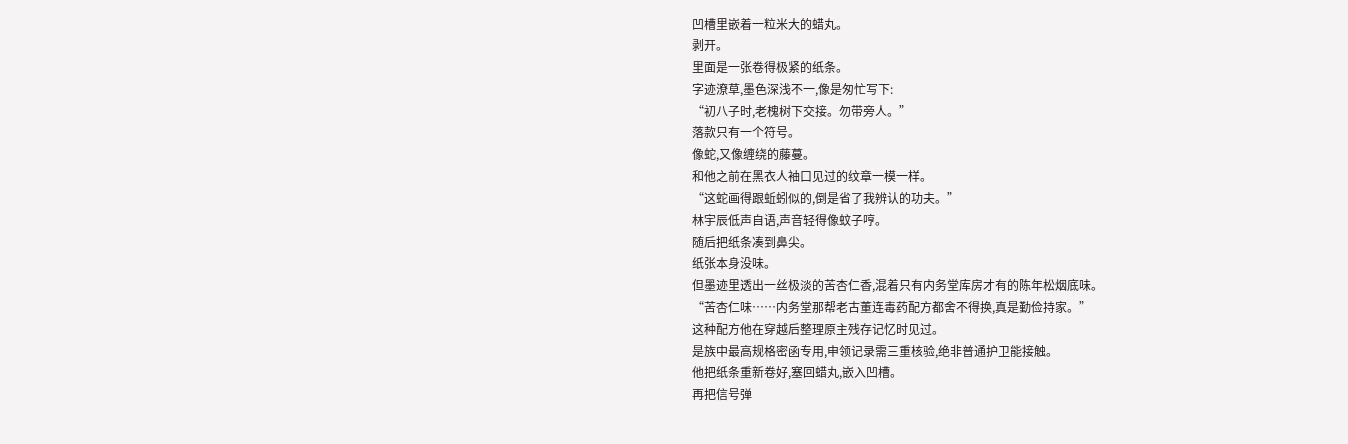凹槽里嵌着一粒米大的蜡丸。
剥开。
里面是一张卷得极紧的纸条。
字迹潦草,墨色深浅不一,像是匆忙写下:
“初八子时,老槐树下交接。勿带旁人。”
落款只有一个符号。
像蛇,又像缠绕的藤蔓。
和他之前在黑衣人袖口见过的纹章一模一样。
“这蛇画得跟蚯蚓似的,倒是省了我辨认的功夫。”
林宇辰低声自语,声音轻得像蚊子哼。
随后把纸条凑到鼻尖。
纸张本身没味。
但墨迹里透出一丝极淡的苦杏仁香,混着只有内务堂库房才有的陈年松烟底味。
“苦杏仁味……内务堂那帮老古董连毒药配方都舍不得换,真是勤俭持家。”
这种配方他在穿越后整理原主残存记忆时见过。
是族中最高规格密函专用,申领记录需三重核验,绝非普通护卫能接触。
他把纸条重新卷好,塞回蜡丸,嵌入凹槽。
再把信号弹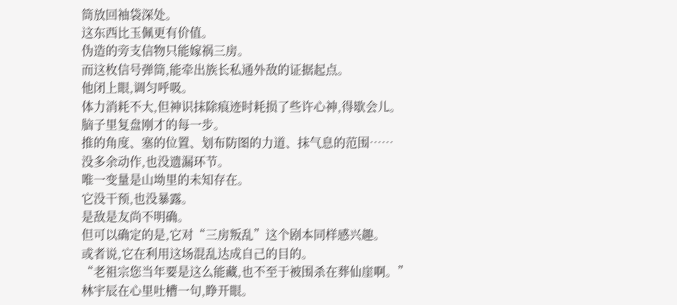筒放回袖袋深处。
这东西比玉佩更有价值。
伪造的旁支信物只能嫁祸三房。
而这枚信号弹筒,能牵出族长私通外敌的证据起点。
他闭上眼,调匀呼吸。
体力消耗不大,但神识抹除痕迹时耗损了些许心神,得歇会儿。
脑子里复盘刚才的每一步。
推的角度、塞的位置、划布防图的力道、抹气息的范围……
没多余动作,也没遗漏环节。
唯一变量是山坳里的未知存在。
它没干预,也没暴露。
是敌是友尚不明确。
但可以确定的是,它对“三房叛乱”这个剧本同样感兴趣。
或者说,它在利用这场混乱达成自己的目的。
“老祖宗您当年要是这么能藏,也不至于被围杀在葬仙崖啊。”
林宇辰在心里吐槽一句,睁开眼。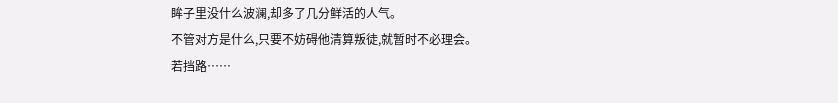眸子里没什么波澜,却多了几分鲜活的人气。
不管对方是什么,只要不妨碍他清算叛徒,就暂时不必理会。
若挡路……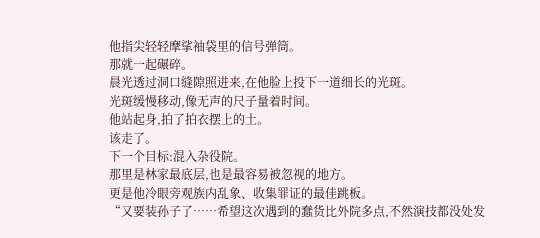他指尖轻轻摩挲袖袋里的信号弹筒。
那就一起碾碎。
晨光透过洞口缝隙照进来,在他脸上投下一道细长的光斑。
光斑缓慢移动,像无声的尺子量着时间。
他站起身,拍了拍衣摆上的土。
该走了。
下一个目标:混入杂役院。
那里是林家最底层,也是最容易被忽视的地方。
更是他冷眼旁观族内乱象、收集罪证的最佳跳板。
“又要装孙子了……希望这次遇到的蠢货比外院多点,不然演技都没处发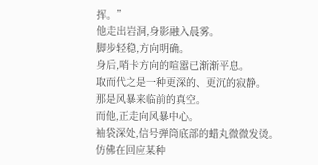挥。”
他走出岩洞,身影融入晨雾。
脚步轻稳,方向明确。
身后,哨卡方向的喧嚣已渐渐平息。
取而代之是一种更深的、更沉的寂静。
那是风暴来临前的真空。
而他,正走向风暴中心。
袖袋深处,信号弹筒底部的蜡丸微微发烫。
仿佛在回应某种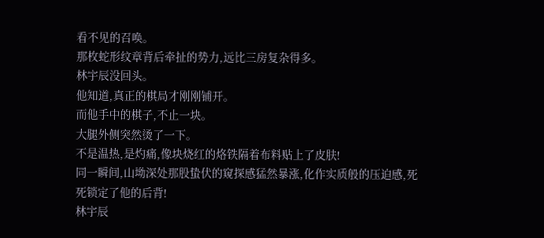看不见的召唤。
那枚蛇形纹章背后牵扯的势力,远比三房复杂得多。
林宇辰没回头。
他知道,真正的棋局才刚刚铺开。
而他手中的棋子,不止一块。
大腿外侧突然烫了一下。
不是温热,是灼痛,像块烧红的烙铁隔着布料贴上了皮肤!
同一瞬间,山坳深处那股蛰伏的窥探感猛然暴涨,化作实质般的压迫感,死死锁定了他的后背!
林宇辰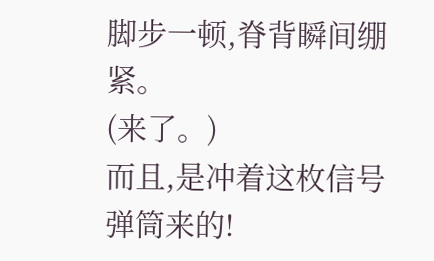脚步一顿,脊背瞬间绷紧。
(来了。)
而且,是冲着这枚信号弹筒来的!